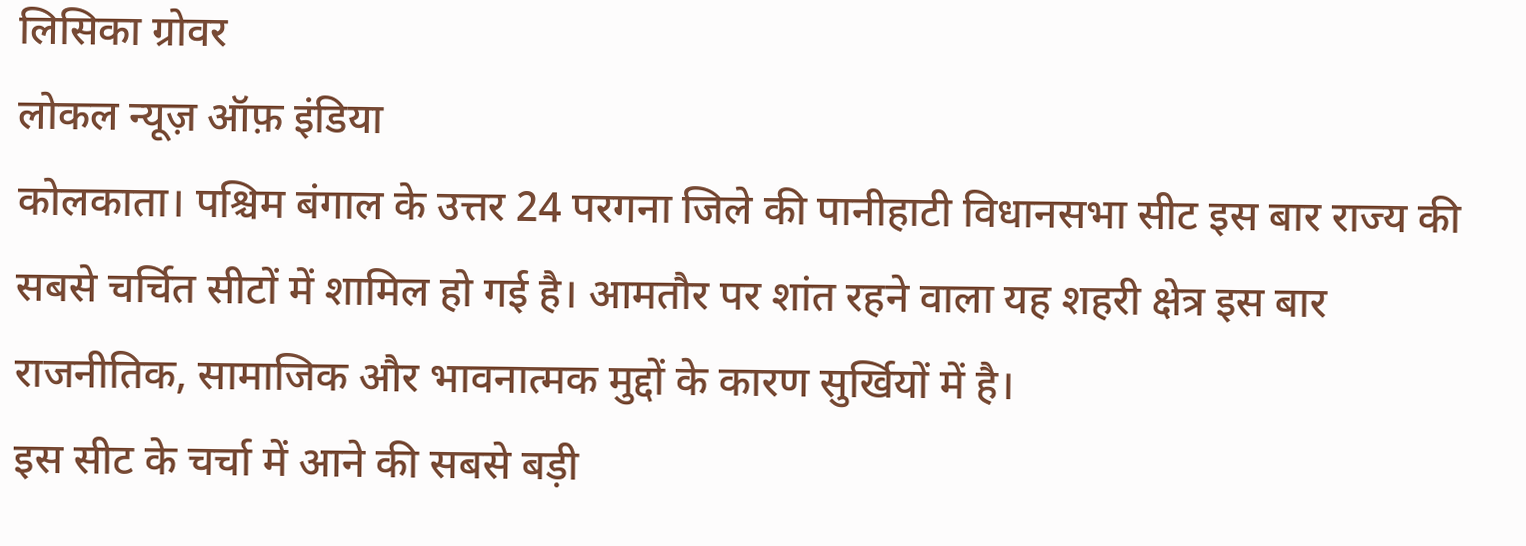लिसिका ग्रोवर
लोकल न्यूज़ ऑफ़ इंडिया
कोलकाता। पश्चिम बंगाल के उत्तर 24 परगना जिले की पानीहाटी विधानसभा सीट इस बार राज्य की सबसे चर्चित सीटों में शामिल हो गई है। आमतौर पर शांत रहने वाला यह शहरी क्षेत्र इस बार राजनीतिक, सामाजिक और भावनात्मक मुद्दों के कारण सुर्खियों में है।
इस सीट के चर्चा में आने की सबसे बड़ी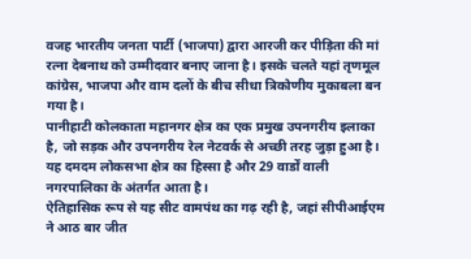वजह भारतीय जनता पार्टी (भाजपा) द्वारा आरजी कर पीड़िता की मां रत्ना देबनाथ को उम्मीदवार बनाए जाना है। इसके चलते यहां तृणमूल कांग्रेस, भाजपा और वाम दलों के बीच सीधा त्रिकोणीय मुकाबला बन गया है।
पानीहाटी कोलकाता महानगर क्षेत्र का एक प्रमुख उपनगरीय इलाका है, जो सड़क और उपनगरीय रेल नेटवर्क से अच्छी तरह जुड़ा हुआ है। यह दमदम लोकसभा क्षेत्र का हिस्सा है और 29 वार्डों वाली नगरपालिका के अंतर्गत आता है।
ऐतिहासिक रूप से यह सीट वामपंथ का गढ़ रही है, जहां सीपीआईएम ने आठ बार जीत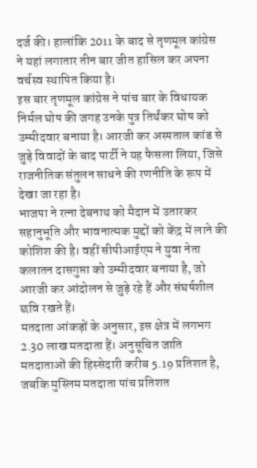दर्ज की। हालांकि 2011 के बाद से तृणमूल कांग्रेस ने यहां लगातार तीन बार जीत हासिल कर अपना वर्चस्व स्थापित किया है।
इस बार तृणमूल कांग्रेस ने पांच बार के विधायक निर्मल घोष की जगह उनके पुत्र तिर्थंकर घोष को उम्मीदवार बनाया है। आरजी कर अस्पताल कांड से जुड़े विवादों के बाद पार्टी ने यह फैसला लिया, जिसे राजनीतिक संतुलन साधने की रणनीति के रूप में देखा जा रहा है।
भाजपा ने रत्ना देबनाथ को मैदान में उतारकर सहानुभूति और भावनात्मक मुद्दों को केंद्र में लाने की कोशिश की है। वहीं सीपीआईएम ने युवा नेता कलातन दासगुप्ता को उम्मीदवार बनाया है, जो आरजी कर आंदोलन से जुड़े रहे हैं और संघर्षशील छवि रखते हैं।
मतदाता आंकड़ों के अनुसार, इस क्षेत्र में लगभग 2.30 लाख मतदाता हैं। अनुसूचित जाति मतदाताओं की हिस्सेदारी करीब 5.19 प्रतिशत है, जबकि मुस्लिम मतदाता पांच प्रतिशत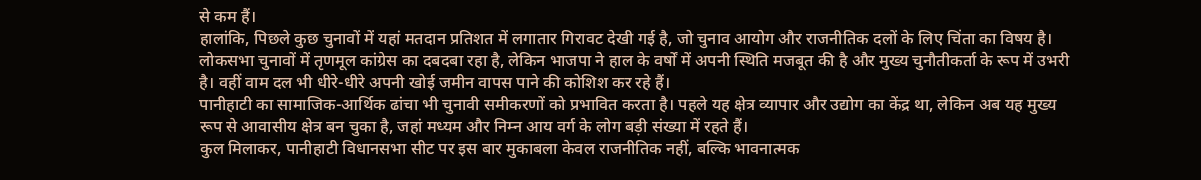से कम हैं।
हालांकि, पिछले कुछ चुनावों में यहां मतदान प्रतिशत में लगातार गिरावट देखी गई है, जो चुनाव आयोग और राजनीतिक दलों के लिए चिंता का विषय है।
लोकसभा चुनावों में तृणमूल कांग्रेस का दबदबा रहा है, लेकिन भाजपा ने हाल के वर्षों में अपनी स्थिति मजबूत की है और मुख्य चुनौतीकर्ता के रूप में उभरी है। वहीं वाम दल भी धीरे-धीरे अपनी खोई जमीन वापस पाने की कोशिश कर रहे हैं।
पानीहाटी का सामाजिक-आर्थिक ढांचा भी चुनावी समीकरणों को प्रभावित करता है। पहले यह क्षेत्र व्यापार और उद्योग का केंद्र था, लेकिन अब यह मुख्य रूप से आवासीय क्षेत्र बन चुका है, जहां मध्यम और निम्न आय वर्ग के लोग बड़ी संख्या में रहते हैं।
कुल मिलाकर, पानीहाटी विधानसभा सीट पर इस बार मुकाबला केवल राजनीतिक नहीं, बल्कि भावनात्मक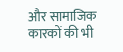और सामाजिक कारकों की भी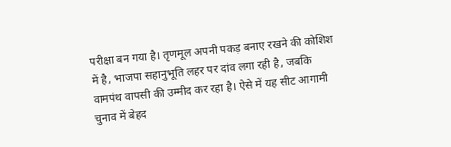परीक्षा बन गया है। तृणमूल अपनी पकड़ बनाए रखने की कोशिश में है, भाजपा सहानुभूति लहर पर दांव लगा रही है, जबकि वामपंथ वापसी की उम्मीद कर रहा है। ऐसे में यह सीट आगामी चुनाव में बेहद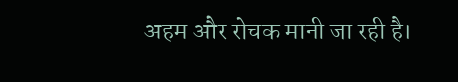अहम और रोचक मानी जा रही है।